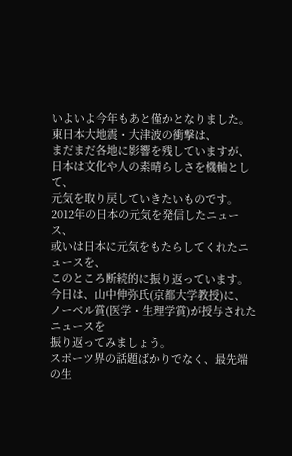いよいよ今年もあと僅かとなりました。
東日本大地震・大津波の衝撃は、
まだまだ各地に影響を残していますが、
日本は文化や人の素晴らしさを機軸として、
元気を取り戻していきたいものです。
2012年の日本の元気を発信したニュース、
或いは日本に元気をもたらしてくれたニュースを、
このところ断続的に振り返っています。
今日は、山中伸弥氏(京都大学教授)に、
ノーベル賞(医学・生理学賞)が授与されたニュースを
振り返ってみましょう。
スポーツ界の話題ばかりでなく、最先端の生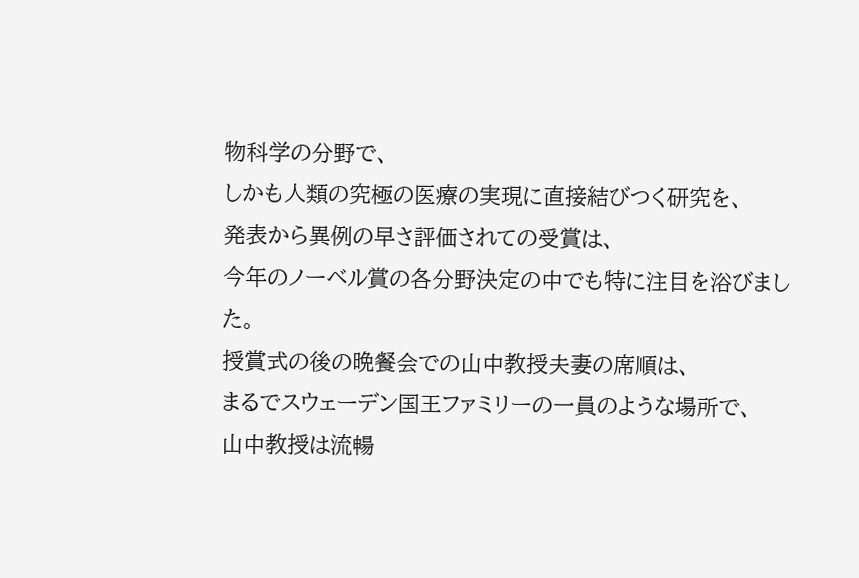物科学の分野で、
しかも人類の究極の医療の実現に直接結びつく研究を、
発表から異例の早さ評価されての受賞は、
今年のノーベル賞の各分野決定の中でも特に注目を浴びました。
授賞式の後の晩餐会での山中教授夫妻の席順は、
まるでスウェーデン国王ファミリーの一員のような場所で、
山中教授は流暢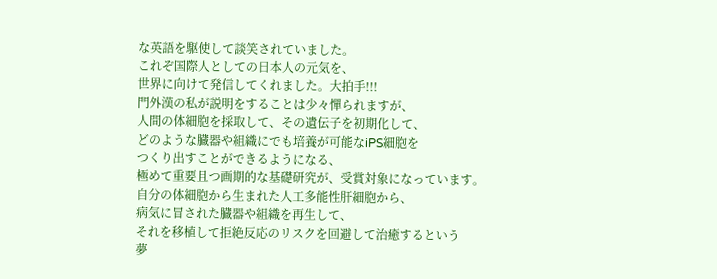な英語を駆使して談笑されていました。
これぞ国際人としての日本人の元気を、
世界に向けて発信してくれました。大拍手!!!
門外漢の私が説明をすることは少々憚られますが、
人間の体細胞を採取して、その遺伝子を初期化して、
どのような臓器や組織にでも培養が可能なiPS細胞を
つくり出すことができるようになる、
極めて重要且つ画期的な基礎研究が、受賞対象になっています。
自分の体細胞から生まれた人工多能性肝細胞から、
病気に冒された臓器や組織を再生して、
それを移植して拒絶反応のリスクを回避して治癒するという
夢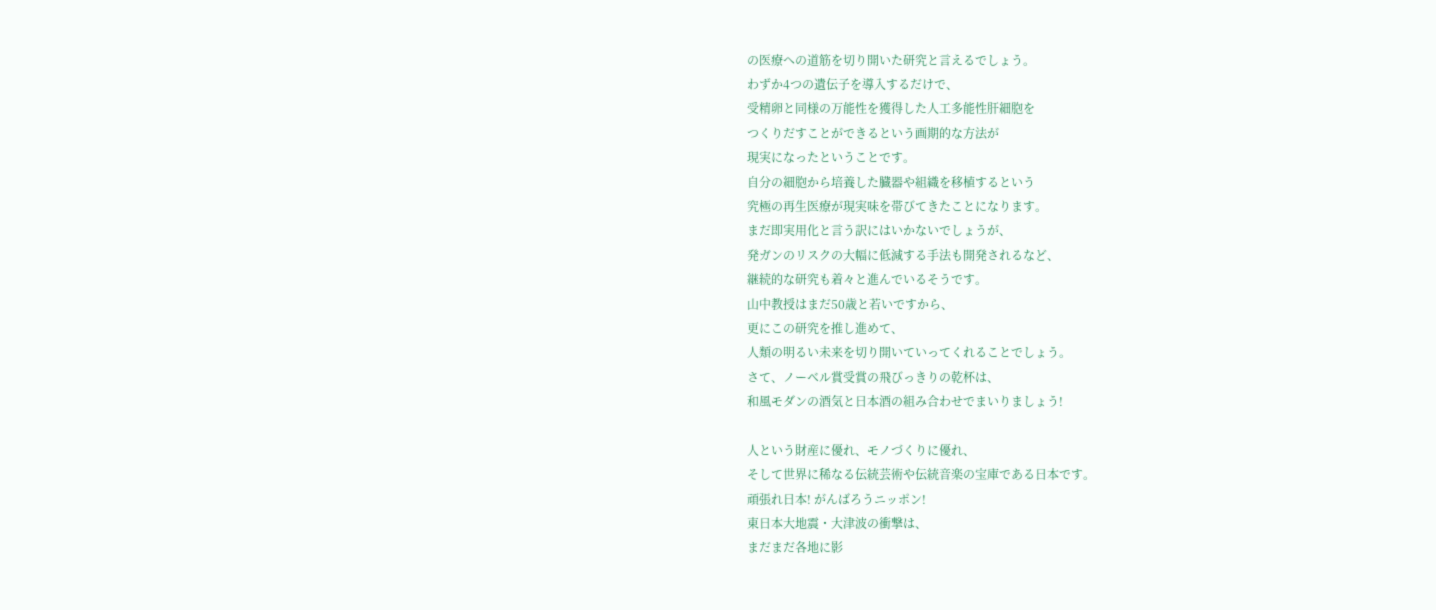の医療への道筋を切り開いた研究と言えるでしょう。
わずか4つの遺伝子を導入するだけで、
受精卵と同様の万能性を獲得した人工多能性肝細胞を
つくりだすことができるという画期的な方法が
現実になったということです。
自分の細胞から培養した臓器や組織を移植するという
究極の再生医療が現実味を帯びてきたことになります。
まだ即実用化と言う訳にはいかないでしょうが、
発ガンのリスクの大幅に低減する手法も開発されるなど、
継続的な研究も着々と進んでいるそうです。
山中教授はまだ50歳と若いですから、
更にこの研究を推し進めて、
人類の明るい未来を切り開いていってくれることでしょう。
さて、ノーベル賞受賞の飛びっきりの乾杯は、
和風モダンの酒気と日本酒の組み合わせでまいりましょう!

人という財産に優れ、モノづくりに優れ、
そして世界に稀なる伝統芸術や伝統音楽の宝庫である日本です。
頑張れ日本! がんばろうニッポン!
東日本大地震・大津波の衝撃は、
まだまだ各地に影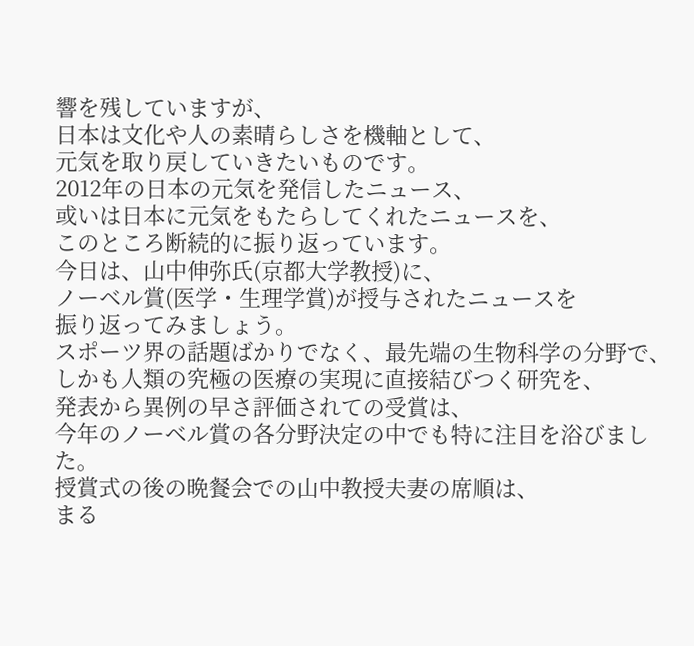響を残していますが、
日本は文化や人の素晴らしさを機軸として、
元気を取り戻していきたいものです。
2012年の日本の元気を発信したニュース、
或いは日本に元気をもたらしてくれたニュースを、
このところ断続的に振り返っています。
今日は、山中伸弥氏(京都大学教授)に、
ノーベル賞(医学・生理学賞)が授与されたニュースを
振り返ってみましょう。
スポーツ界の話題ばかりでなく、最先端の生物科学の分野で、
しかも人類の究極の医療の実現に直接結びつく研究を、
発表から異例の早さ評価されての受賞は、
今年のノーベル賞の各分野決定の中でも特に注目を浴びました。
授賞式の後の晩餐会での山中教授夫妻の席順は、
まる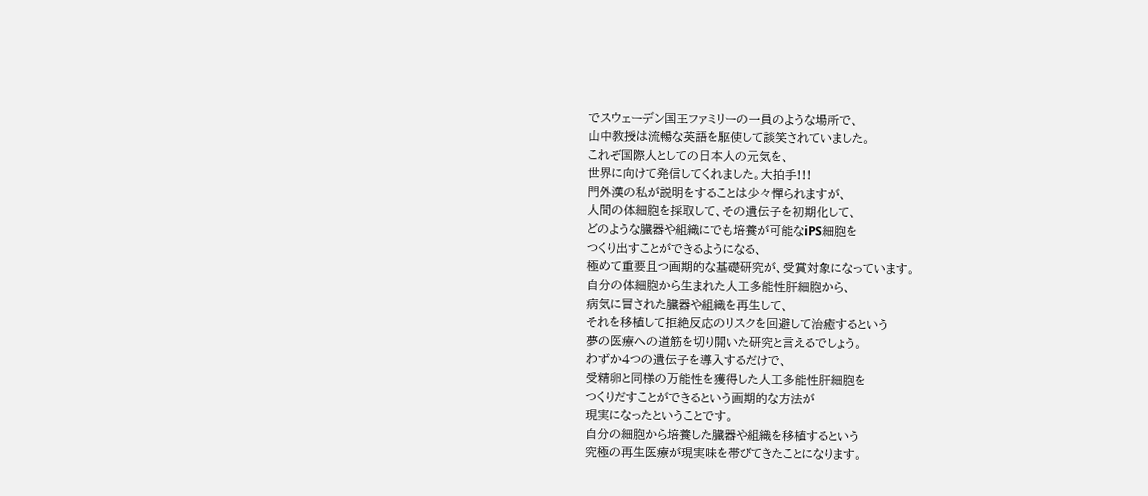でスウェーデン国王ファミリーの一員のような場所で、
山中教授は流暢な英語を駆使して談笑されていました。
これぞ国際人としての日本人の元気を、
世界に向けて発信してくれました。大拍手!!!
門外漢の私が説明をすることは少々憚られますが、
人間の体細胞を採取して、その遺伝子を初期化して、
どのような臓器や組織にでも培養が可能なiPS細胞を
つくり出すことができるようになる、
極めて重要且つ画期的な基礎研究が、受賞対象になっています。
自分の体細胞から生まれた人工多能性肝細胞から、
病気に冒された臓器や組織を再生して、
それを移植して拒絶反応のリスクを回避して治癒するという
夢の医療への道筋を切り開いた研究と言えるでしょう。
わずか4つの遺伝子を導入するだけで、
受精卵と同様の万能性を獲得した人工多能性肝細胞を
つくりだすことができるという画期的な方法が
現実になったということです。
自分の細胞から培養した臓器や組織を移植するという
究極の再生医療が現実味を帯びてきたことになります。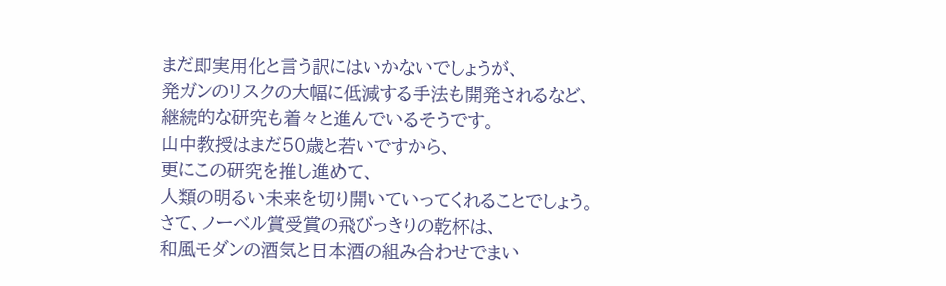まだ即実用化と言う訳にはいかないでしょうが、
発ガンのリスクの大幅に低減する手法も開発されるなど、
継続的な研究も着々と進んでいるそうです。
山中教授はまだ50歳と若いですから、
更にこの研究を推し進めて、
人類の明るい未来を切り開いていってくれることでしょう。
さて、ノーベル賞受賞の飛びっきりの乾杯は、
和風モダンの酒気と日本酒の組み合わせでまい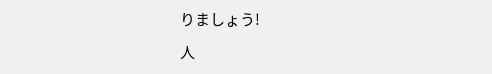りましょう!

人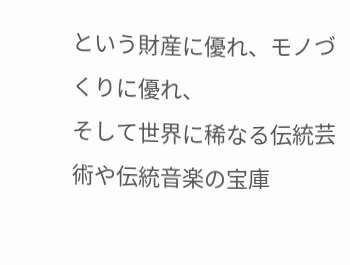という財産に優れ、モノづくりに優れ、
そして世界に稀なる伝統芸術や伝統音楽の宝庫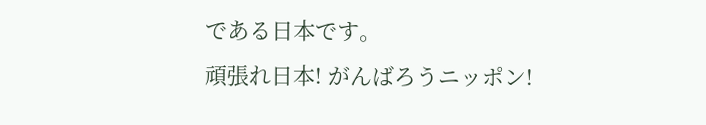である日本です。
頑張れ日本! がんばろうニッポン!